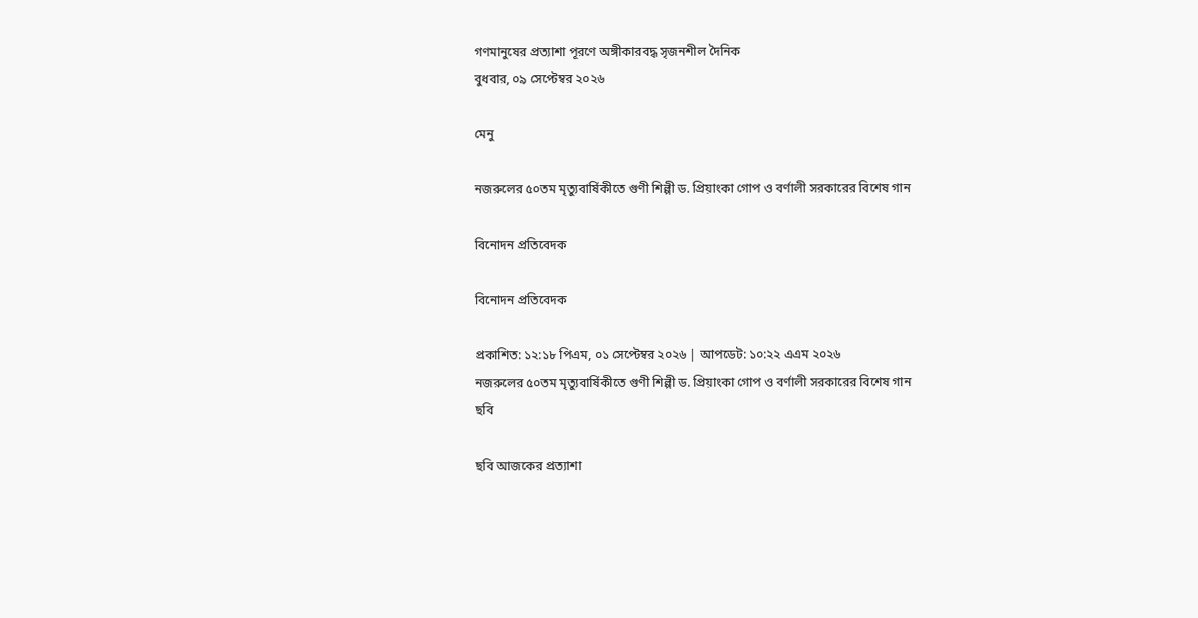গণমানুষের প্রত্যাশা পূরণে অঙ্গীকারবদ্ধ সৃজনশীল দৈনিক
বুধবার, ০৯ সেপ্টেম্বর ২০২৬

মেনু

নজরুলের ৫০তম মৃত্যুবার্ষিকীতে গুণী শিল্পী ড. প্রিয়াংকা গোপ ও বর্ণালী সরকারের বিশেষ গান

বিনোদন প্রতিবেদক

বিনোদন প্রতিবেদক

প্রকাশিত: ১২:১৮ পিএম, ০১ সেপ্টেম্বর ২০২৬ | আপডেট: ১০:২২ এএম ২০২৬
নজরুলের ৫০তম মৃত্যুবার্ষিকীতে গুণী শিল্পী ড. প্রিয়াংকা গোপ ও বর্ণালী সরকারের বিশেষ গান
ছবি

ছবি আজকের প্রত্যাশা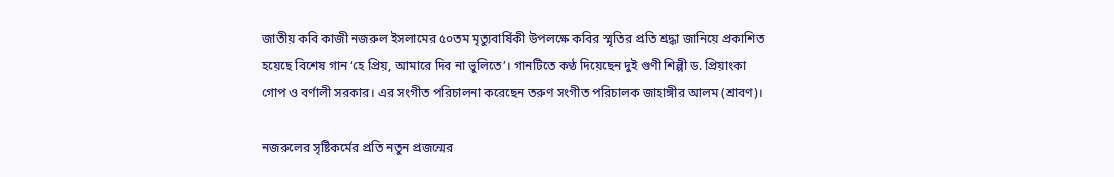জাতীয় কবি কাজী নজরুল ইসলামের ৫০তম মৃত্যুবার্ষিকী উপলক্ষে কবির স্মৃতির প্রতি শ্রদ্ধা জানিয়ে প্রকাশিত হয়েছে বিশেষ গান ‘হে প্রিয়, আমারে দিব না ভুলিতে’। গানটিতে কণ্ঠ দিয়েছেন দুই গুণী শিল্পী ড. প্রিয়াংকা গোপ ও বর্ণালী সরকার। এর সংগীত পরিচালনা করেছেন তরুণ সংগীত পরিচালক জাহাঙ্গীর আলম (শ্রাবণ)।

নজরুলের সৃষ্টিকর্মের প্রতি নতুন প্রজন্মের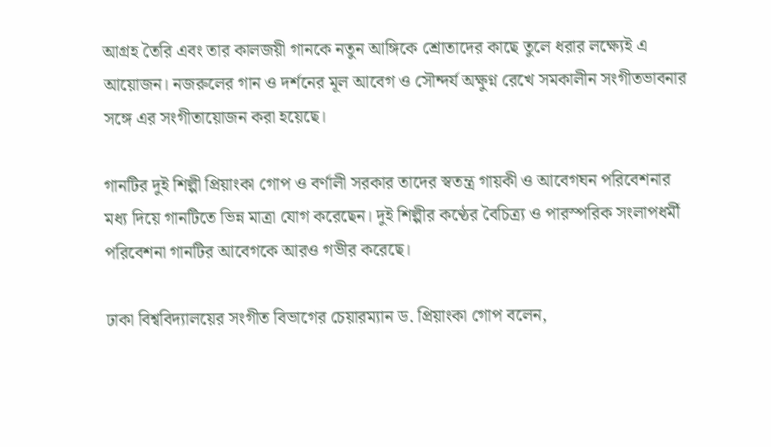আগ্রহ তৈরি এবং তার কালজয়ী গানকে নতুন আঙ্গিকে শ্রোতাদের কাছে তুলে ধরার লক্ষ্যেই এ আয়োজন। নজরুলের গান ও দর্শনের মূল আবেগ ও সৌন্দর্য অক্ষুণ্ন রেখে সমকালীন সংগীতভাবনার সঙ্গে এর সংগীতায়োজন করা হয়েছে।

গানটির দুই শিল্পী প্রিয়াংকা গোপ ও বর্ণালী সরকার তাদের স্বতন্ত্র গায়কী ও আবেগঘন পরিবেশনার মধ্য দিয়ে গানটিতে ভিন্ন মাত্রা যোগ করেছেন। দুই শিল্পীর কণ্ঠের বৈচিত্র্য ও পারস্পরিক সংলাপধর্মী পরিবেশনা গানটির আবেগকে আরও গভীর করেছে।

ঢাকা বিশ্ববিদ্যালয়ের সংগীত বিভাগের চেয়ারম্যান ড. প্রিয়াংকা গোপ বলেন,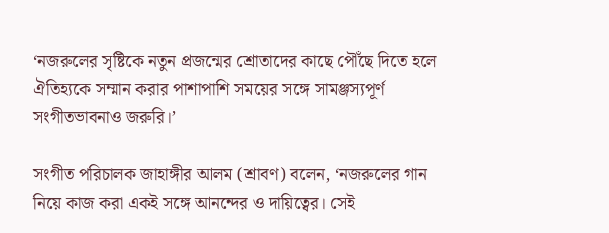‘নজরুলের সৃষ্টিকে নতুন প্রজন্মের শ্রোতাদের কাছে পৌঁছে দিতে হলে ঐতিহ্যকে সম্মান করার পাশাপাশি সময়ের সঙ্গে সামঞ্জস্যপূর্ণ সংগীতভাবনাও জরুরি।’

সংগীত পরিচালক জাহাঙ্গীর আলম (শ্রাবণ) বলেন, ‘নজরুলের গান নিয়ে কাজ করা একই সঙ্গে আনন্দের ও দায়িত্বের। সেই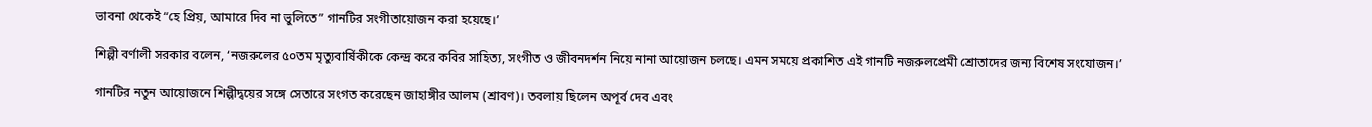ভাবনা থেকেই “হে প্রিয়, আমারে দিব না ভুলিতে” গানটির সংগীতায়োজন করা হয়েছে।’

শিল্পী বর্ণালী সরকার বলেন, ‘নজরুলের ৫০তম মৃত্যুবার্ষিকীকে কেন্দ্র করে কবির সাহিত্য, সংগীত ও জীবনদর্শন নিয়ে নানা আয়োজন চলছে। এমন সময়ে প্রকাশিত এই গানটি নজরুলপ্রেমী শ্রোতাদের জন্য বিশেষ সংযোজন।’

গানটির নতুন আয়োজনে শিল্পীদ্বয়ের সঙ্গে সেতারে সংগত করেছেন জাহাঙ্গীর আলম (শ্রাবণ)। তবলায় ছিলেন অপূর্ব দেব এবং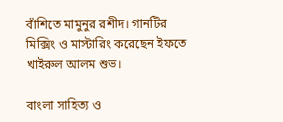বাঁশিতে মামুনুর রশীদ। গানটির মিক্সিং ও মাস্টারিং করেছেন ইফতে খাইরুল আলম শুভ।

বাংলা সাহিত্য ও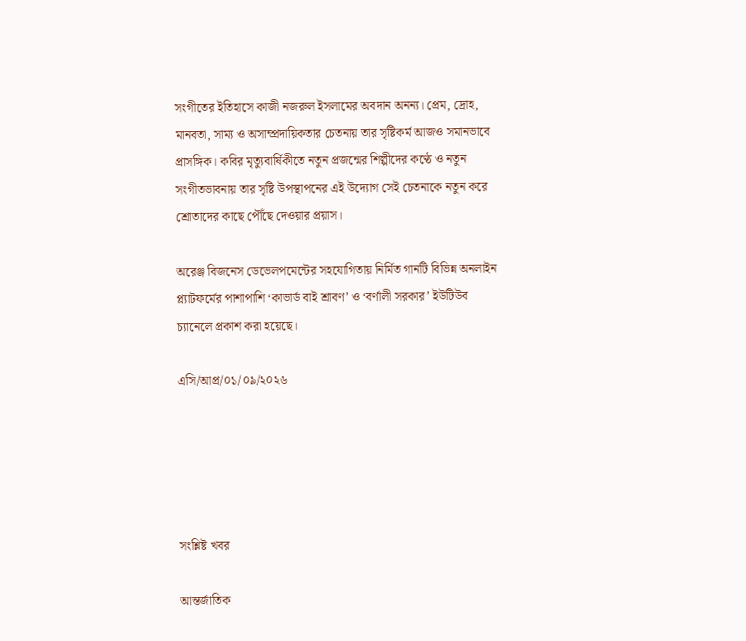সংগীতের ইতিহাসে কাজী নজরুল ইসলামের অবদান অনন্য। প্রেম, দ্রোহ, মানবতা, সাম্য ও অসাম্প্রদায়িকতার চেতনায় তার সৃষ্টিকর্ম আজও সমানভাবে প্রাসঙ্গিক। কবির মৃত্যুবার্ষিকীতে নতুন প্রজন্মের শিল্পীদের কণ্ঠে ও নতুন সংগীতভাবনায় তার সৃষ্টি উপস্থাপনের এই উদ্যোগ সেই চেতনাকে নতুন করে শ্রোতাদের কাছে পৌঁছে দেওয়ার প্রয়াস।

অরেঞ্জ বিজনেস ডেভেলপমেন্টের সহযোগিতায় নির্মিত গানটি বিভিন্ন অনলাইন প্ল্যাটফর্মের পাশাপাশি ‘কাভার্ড বাই শ্রাবণ’ ও ‘বর্ণালী সরকার’ ইউটিউব চ্যানেলে প্রকাশ করা হয়েছে।

এসি/আপ্র/০১/০৯/২০২৬





সংশ্লিষ্ট খবর

আন্তর্জাতিক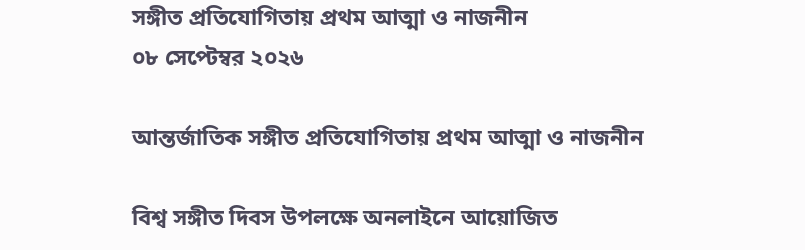সঙ্গীত প্রতিযোগিতায় প্রথম আত্মা ও নাজনীন
০৮ সেপ্টেম্বর ২০২৬

আন্তর্জাতিক সঙ্গীত প্রতিযোগিতায় প্রথম আত্মা ও নাজনীন

বিশ্ব সঙ্গীত দিবস উপলক্ষে অনলাইনে আয়োজিত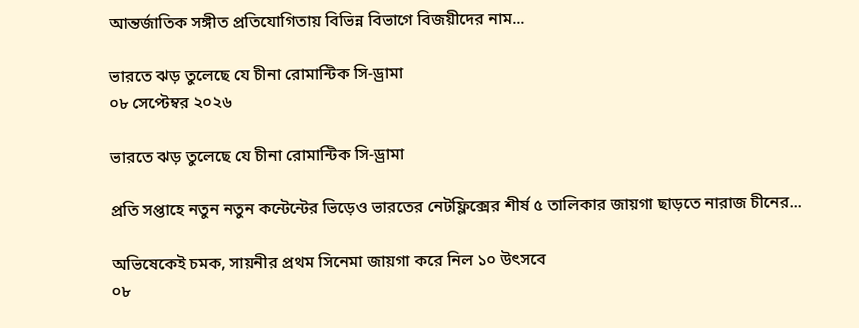আন্তর্জাতিক সঙ্গীত প্রতিযোগিতায় বিভিন্ন বিভাগে বিজয়ীদের নাম...

ভারতে ঝড় তুলেছে যে চীনা রোমান্টিক সি-ড্রামা
০৮ সেপ্টেম্বর ২০২৬

ভারতে ঝড় তুলেছে যে চীনা রোমান্টিক সি-ড্রামা

প্রতি সপ্তাহে নতুন নতুন কন্টেন্টের ভিড়েও ভারতের নেটফ্লিক্সের শীর্ষ ৫ তালিকার জায়গা ছাড়তে নারাজ চীনের...

অভিষেকেই চমক, সায়নীর প্রথম সিনেমা জায়গা করে নিল ১০ উৎসবে
০৮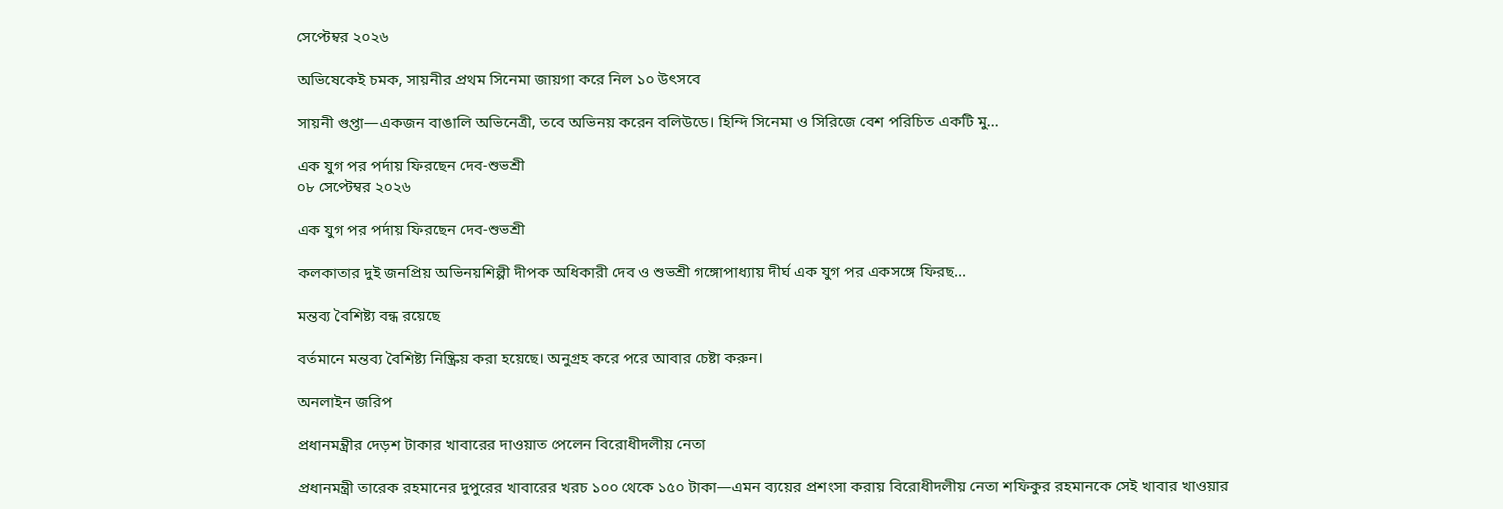সেপ্টেম্বর ২০২৬

অভিষেকেই চমক, সায়নীর প্রথম সিনেমা জায়গা করে নিল ১০ উৎসবে

সায়নী গুপ্তা—একজন বাঙালি অভিনেত্রী, তবে অভিনয় করেন বলিউডে। হিন্দি সিনেমা ও সিরিজে বেশ পরিচিত একটি মু...

এক যুগ পর পর্দায় ফিরছেন দেব-শুভশ্রী
০৮ সেপ্টেম্বর ২০২৬

এক যুগ পর পর্দায় ফিরছেন দেব-শুভশ্রী

কলকাতার দুই জনপ্রিয় অভিনয়শিল্পী দীপক অধিকারী দেব ও শুভশ্রী গঙ্গোপাধ্যায় দীর্ঘ এক যুগ পর একসঙ্গে ফিরছ...

মন্তব্য বৈশিষ্ট্য বন্ধ রয়েছে

বর্তমানে মন্তব্য বৈশিষ্ট্য নিষ্ক্রিয় করা হয়েছে। অনুগ্রহ করে পরে আবার চেষ্টা করুন।

অনলাইন জরিপ

প্রধানমন্ত্রীর দেড়শ টাকার খাবারের দাওয়াত পেলেন বিরোধীদলীয় নেতা

প্রধানমন্ত্রী তারেক রহমানের দুপুরের খাবারের খরচ ১০০ থেকে ১৫০ টাকা—এমন ব্যয়ের প্রশংসা করায় বিরোধীদলীয় নেতা শফিকুর রহমানকে সেই খাবার খাওয়ার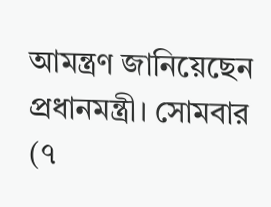আমন্ত্রণ জানিয়েছেন প্রধানমন্ত্রী। সোমবার (৭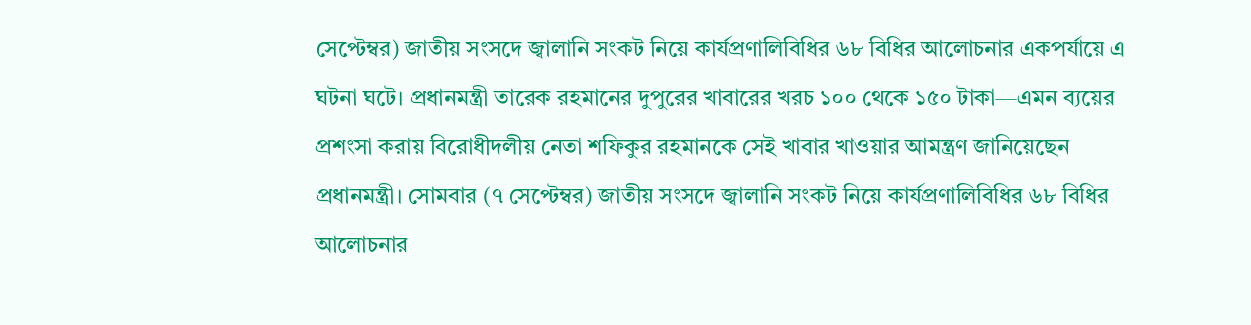সেপ্টেম্বর) জাতীয় সংসদে জ্বালানি সংকট নিয়ে কার্যপ্রণালিবিধির ৬৮ বিধির আলোচনার একপর্যায়ে এ ঘটনা ঘটে। প্রধানমন্ত্রী তারেক রহমানের দুপুরের খাবারের খরচ ১০০ থেকে ১৫০ টাকা—এমন ব্যয়ের প্রশংসা করায় বিরোধীদলীয় নেতা শফিকুর রহমানকে সেই খাবার খাওয়ার আমন্ত্রণ জানিয়েছেন প্রধানমন্ত্রী। সোমবার (৭ সেপ্টেম্বর) জাতীয় সংসদে জ্বালানি সংকট নিয়ে কার্যপ্রণালিবিধির ৬৮ বিধির আলোচনার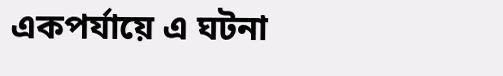একপর্যায়ে এ ঘটনা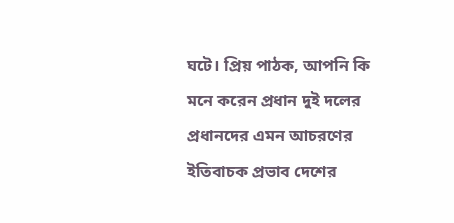ঘটে। প্রিয় পাঠক, আপনি কি মনে করেন প্রধান দুই দলের প্রধানদের এমন আচরণের ইতিবাচক প্রভাব দেশের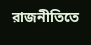রাজনীতিতে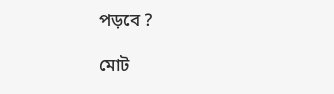পড়বে ?

মোট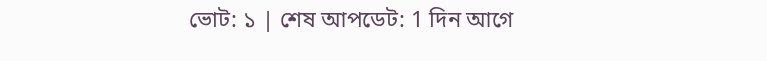ভোট: ১ | শেষ আপডেট: 1 দিন আগে